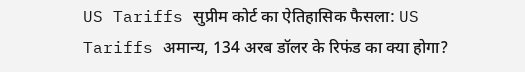US Tariffs सुप्रीम कोर्ट का ऐतिहासिक फैसला: US Tariffs अमान्य, 134 अरब डॉलर के रिफंड का क्या होगा?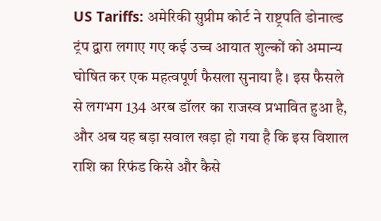US Tariffs: अमेरिकी सुप्रीम कोर्ट ने राष्ट्रपति डोनाल्ड ट्रंप द्वारा लगाए गए कई उच्च आयात शुल्कों को अमान्य घोषित कर एक महत्वपूर्ण फैसला सुनाया है। इस फैसले से लगभग 134 अरब डॉलर का राजस्व प्रभावित हुआ है, और अब यह बड़ा सवाल खड़ा हो गया है कि इस विशाल राशि का रिफंड किसे और कैसे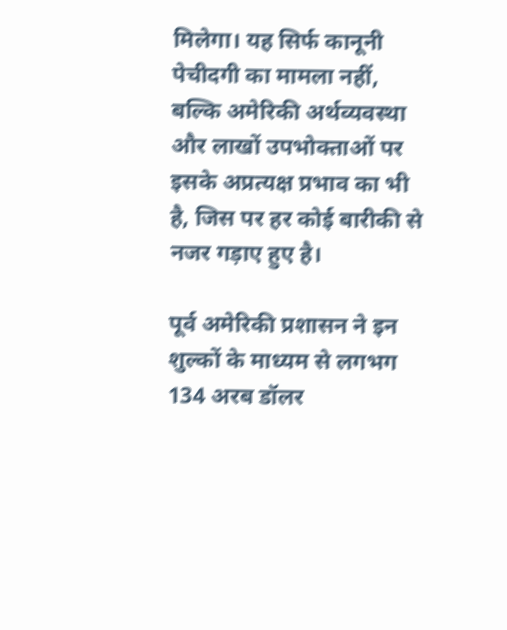मिलेगा। यह सिर्फ कानूनी पेचीदगी का मामला नहीं, बल्कि अमेरिकी अर्थव्यवस्था और लाखों उपभोक्ताओं पर इसके अप्रत्यक्ष प्रभाव का भी है, जिस पर हर कोई बारीकी से नजर गड़ाए हुए है।

पूर्व अमेरिकी प्रशासन ने इन शुल्कों के माध्यम से लगभग 134 अरब डॉलर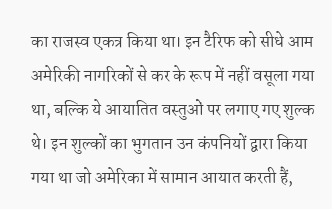का राजस्व एकत्र किया था। इन टैरिफ को सीधे आम अमेरिकी नागरिकों से कर के रूप में नहीं वसूला गया था, बल्कि ये आयातित वस्तुओं पर लगाए गए शुल्क थे। इन शुल्कों का भुगतान उन कंपनियों द्वारा किया गया था जो अमेरिका में सामान आयात करती हैं,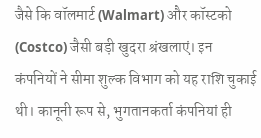जैसे कि वॉलमार्ट (Walmart) और कॉस्टको (Costco) जैसी बड़ी खुदरा श्रंखलाएं। इन कंपनियों ने सीमा शुल्क विभाग को यह राशि चुकाई थी। कानूनी रूप से, भुगतानकर्ता कंपनियां ही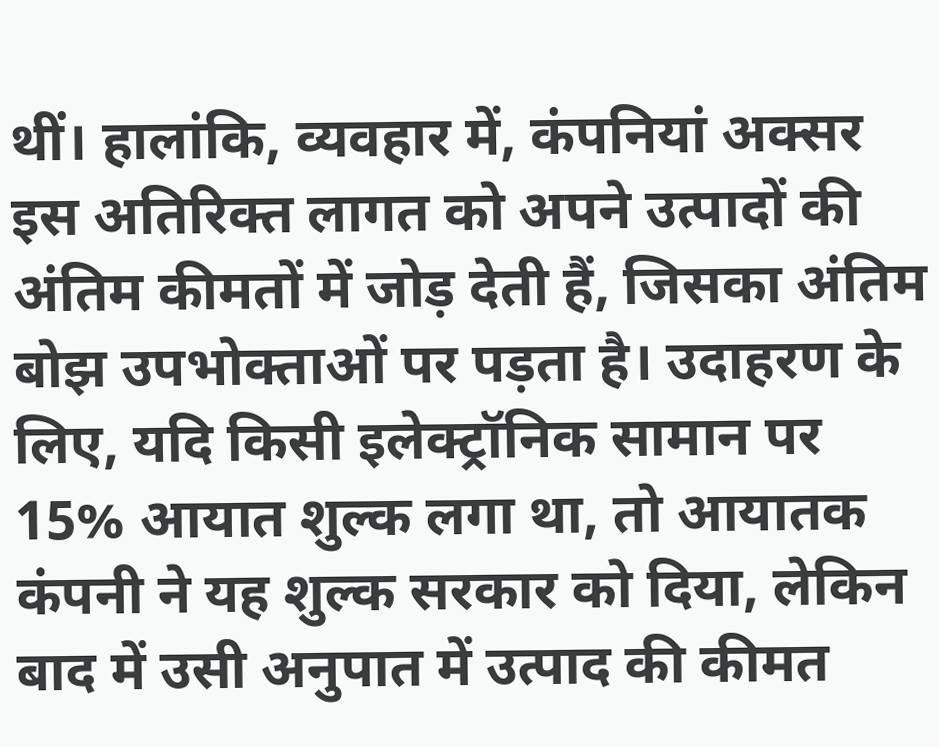थीं। हालांकि, व्यवहार में, कंपनियां अक्सर इस अतिरिक्त लागत को अपने उत्पादों की अंतिम कीमतों में जोड़ देती हैं, जिसका अंतिम बोझ उपभोक्ताओं पर पड़ता है। उदाहरण के लिए, यदि किसी इलेक्ट्रॉनिक सामान पर 15% आयात शुल्क लगा था, तो आयातक कंपनी ने यह शुल्क सरकार को दिया, लेकिन बाद में उसी अनुपात में उत्पाद की कीमत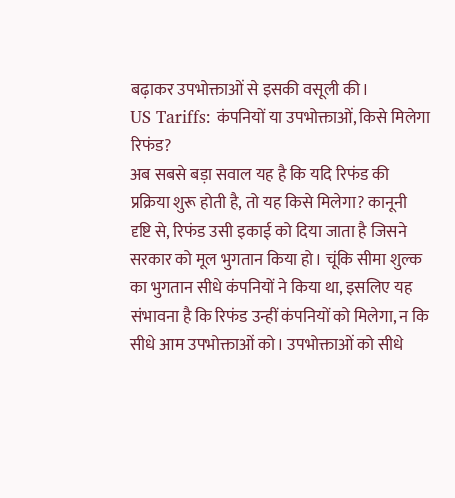बढ़ाकर उपभोक्ताओं से इसकी वसूली की।
US Tariffs: कंपनियों या उपभोक्ताओं, किसे मिलेगा रिफंड?
अब सबसे बड़ा सवाल यह है कि यदि रिफंड की प्रक्रिया शुरू होती है, तो यह किसे मिलेगा? कानूनी दृष्टि से, रिफंड उसी इकाई को दिया जाता है जिसने सरकार को मूल भुगतान किया हो। चूंकि सीमा शुल्क का भुगतान सीधे कंपनियों ने किया था, इसलिए यह संभावना है कि रिफंड उन्हीं कंपनियों को मिलेगा, न कि सीधे आम उपभोक्ताओं को। उपभोक्ताओं को सीधे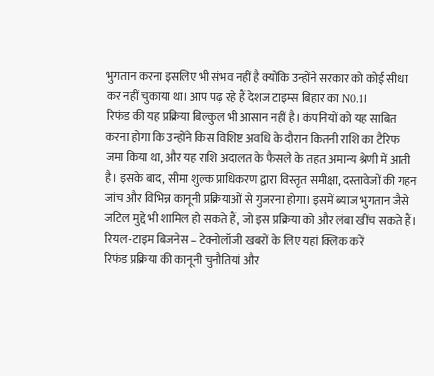भुगतान करना इसलिए भी संभव नहीं है क्योंकि उन्होंने सरकार को कोई सीधा कर नहीं चुकाया था। आप पढ़ रहे हैं देशज टाइम्स बिहार का N0.1।
रिफंड की यह प्रक्रिया बिल्कुल भी आसान नहीं है। कंपनियों को यह साबित करना होगा कि उन्होंने किस विशिष्ट अवधि के दौरान कितनी राशि का टैरिफ जमा किया था, और यह राशि अदालत के फैसले के तहत अमान्य श्रेणी में आती है। इसके बाद, सीमा शुल्क प्राधिकरण द्वारा विस्तृत समीक्षा, दस्तावेजों की गहन जांच और विभिन्न कानूनी प्रक्रियाओं से गुजरना होगा। इसमें ब्याज भुगतान जैसे जटिल मुद्दे भी शामिल हो सकते हैं, जो इस प्रक्रिया को और लंबा खींच सकते हैं। रियल-टाइम बिजनेस – टेक्नोलॉजी खबरों के लिए यहां क्लिक करें
रिफंड प्रक्रिया की कानूनी चुनौतियां और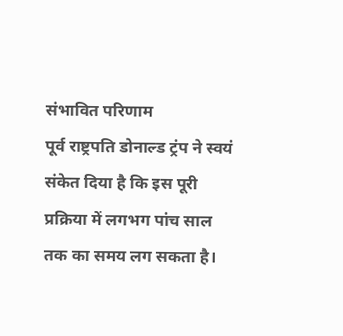संभावित परिणाम
पूर्व राष्ट्रपति डोनाल्ड ट्रंप ने स्वयं संकेत दिया है कि इस पूरी प्रक्रिया में लगभग पांच साल तक का समय लग सकता है।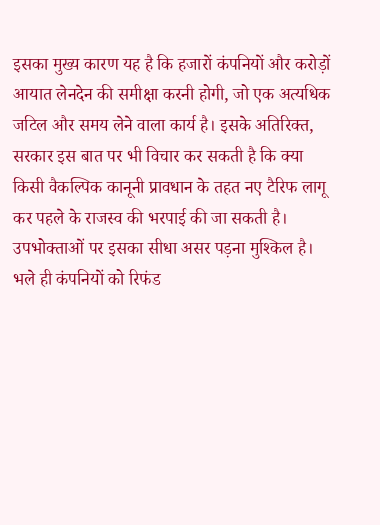इसका मुख्य कारण यह है कि हजारों कंपनियों और करोड़ों आयात लेनदेन की समीक्षा करनी होगी, जो एक अत्यधिक जटिल और समय लेने वाला कार्य है। इसके अतिरिक्त, सरकार इस बात पर भी विचार कर सकती है कि क्या किसी वैकल्पिक कानूनी प्रावधान के तहत नए टैरिफ लागू कर पहले के राजस्व की भरपाई की जा सकती है।
उपभोक्ताओं पर इसका सीधा असर पड़ना मुश्किल है। भले ही कंपनियों को रिफंड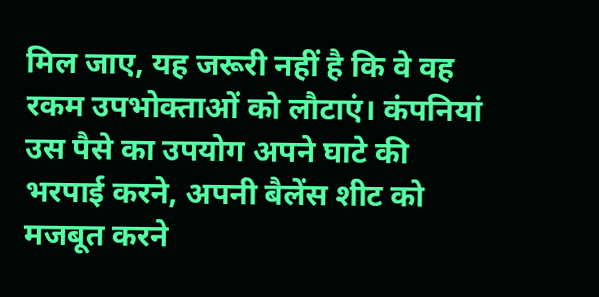मिल जाए, यह जरूरी नहीं है कि वे वह रकम उपभोक्ताओं को लौटाएं। कंपनियां उस पैसे का उपयोग अपने घाटे की भरपाई करने, अपनी बैलेंस शीट को मजबूत करने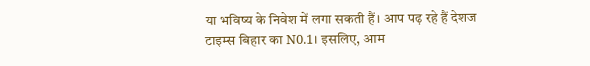या भविष्य के निवेश में लगा सकती हैं। आप पढ़ रहे हैं देशज टाइम्स बिहार का N0.1। इसलिए, आम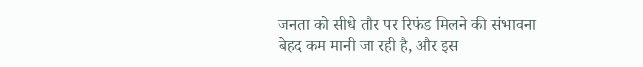जनता को सीधे तौर पर रिफंड मिलने की संभावना बेहद कम मानी जा रही है, और इस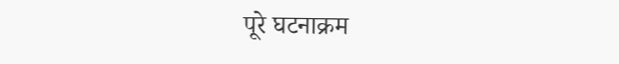पूरे घटनाक्रम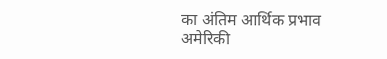का अंतिम आर्थिक प्रभाव अमेरिकी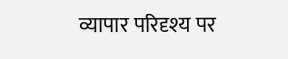व्यापार परिदृश्य पर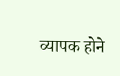व्यापक होने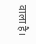वाला है।